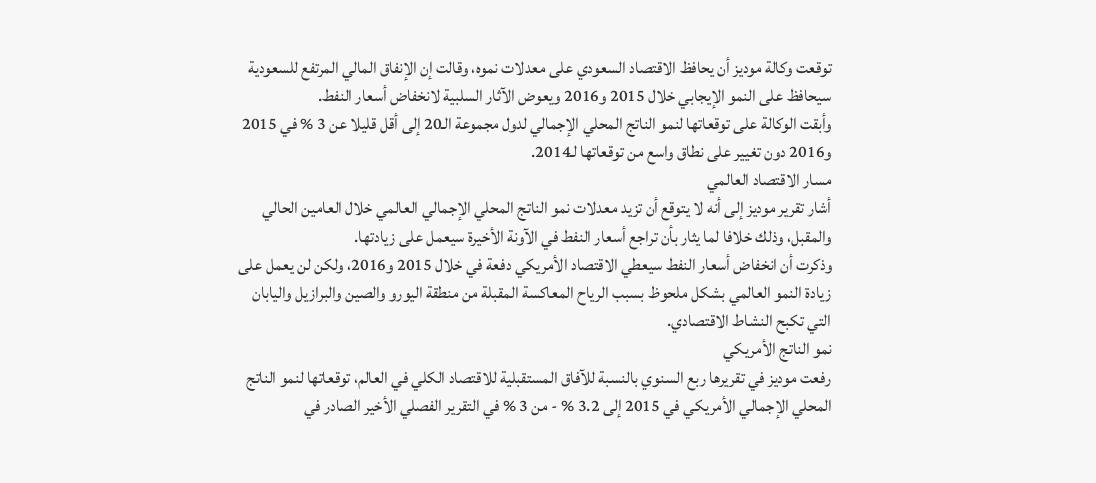توقعت وكالة موديز أن يحافظ الاقتصاد السعودي على معدلات نموه، وقالت إن الإنفاق المالي المرتفع للسعودية سيحافظ على النمو الإيجابي خلال 2015 و2016 ويعوض الآثار السلبية لانخفاض أسعار النفط.
وأبقت الوكالة على توقعاتها لنمو الناتج المحلي الإجمالي لدول مجموعة الـ20 إلى أقل قليلا عن 3 % في 2015 و2016 دون تغيير على نطاق واسع من توقعاتها لـ2014.
مسار الاقتصاد العالمي
أشار تقرير موديز إلى أنه لا يتوقع أن تزيد معدلات نمو الناتج المحلي الإجمالي العالمي خلال العامين الحالي والمقبل، وذلك خلافا لما يثار بأن تراجع أسعار النفط في الآونة الأخيرة سيعمل على زيادتها.
وذكرت أن انخفاض أسعار النفط سيعطي الاقتصاد الأمريكي دفعة في خلال 2015 و2016، ولكن لن يعمل على زيادة النمو العالمي بشكل ملحوظ بسبب الرياح المعاكسة المقبلة من منطقة اليورو والصين والبرازيل واليابان التي تكبح النشاط الاقتصادي.
نمو الناتج الأمريكي
رفعت موديز في تقريرها ربع السنوي بالنسبة للآفاق المستقبلية للاقتصاد الكلي في العالم، توقعاتها لنمو الناتج المحلي الإجمالي الأمريكي في 2015 إلى 3.2 % - من 3 % في التقرير الفصلي الأخير الصادر في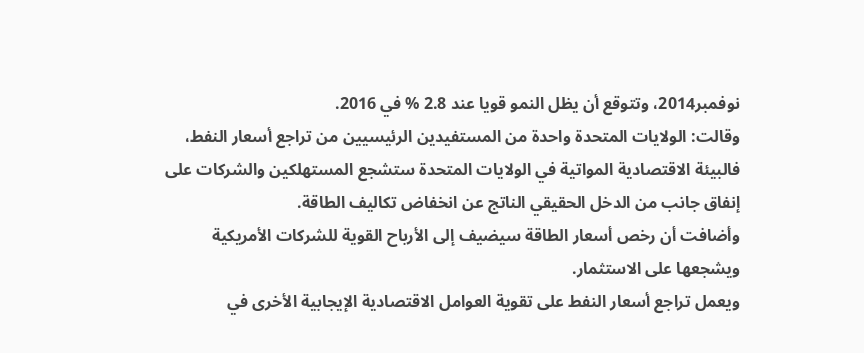نوفمبر2014، وتتوقع أن يظل النمو قويا عند 2.8 % في 2016.
وقالت: الولايات المتحدة واحدة من المستفيدين الرئيسيين من تراجع أسعار النفط، فالبيئة الاقتصادية المواتية في الولايات المتحدة ستشجع المستهلكين والشركات على إنفاق جانب من الدخل الحقيقي الناتج عن انخفاض تكاليف الطاقة.
وأضافت أن رخص أسعار الطاقة سيضيف إلى الأرباح القوية للشركات الأمريكية ويشجعها على الاستثمار.
ويعمل تراجع أسعار النفط على تقوية العوامل الاقتصادية الإيجابية الأخرى في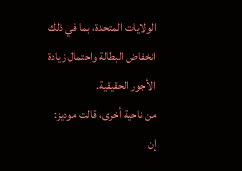الولايات المتحدة، بما في ذلك انخفاض البطالة واحتمال زيادة الأجور الحقيقية.
من ناحية أخرى، قالت موديز: إن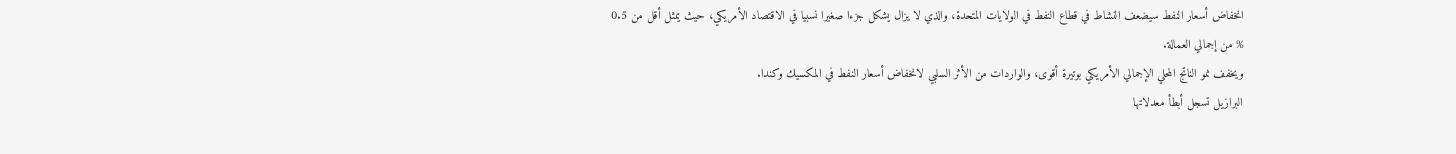انخفاض أسعار النفط سيضعف النشاط في قطاع النفط في الولايات المتحدة، والذي لا يزال يشكل جزءا صغيرا نسبيا في الاقتصاد الأمريكي، حيث يمثل أقل من 0.5 % من إجمالي العمالة.
ويخفف نمو الناتج المحلي الإجمالي الأمريكي بوتيرة أقوى، والواردات من الأثر السلبي لانخفاض أسعار النفط في المكسيك وكندا.
البرازيل تسجل أبطأ معدلاتها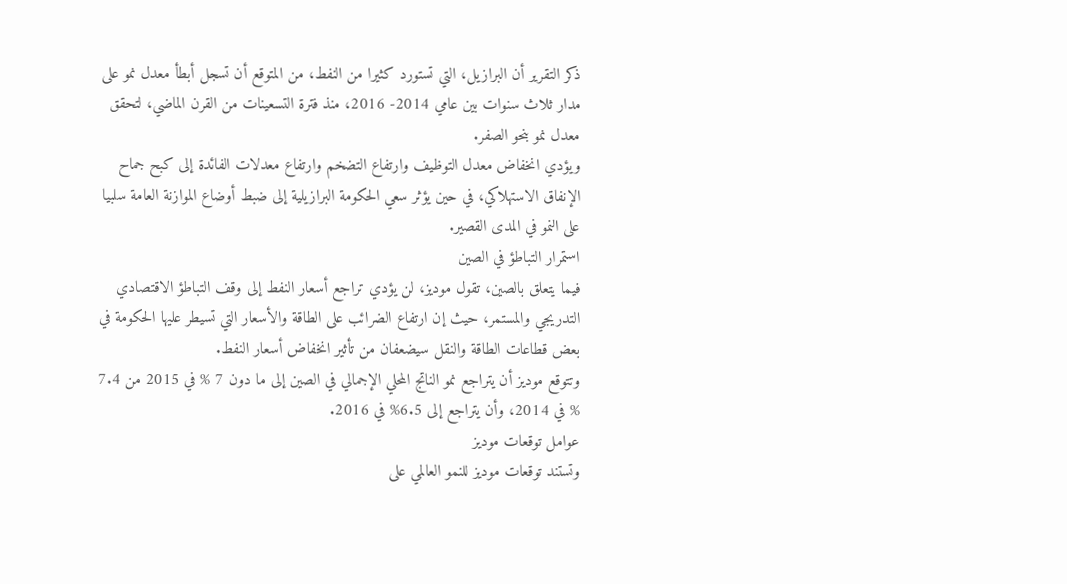ذكر التقرير أن البرازيل، التي تستورد كثيرا من النفط، من المتوقع أن تسجل أبطأ معدل نمو على مدار ثلاث سنوات بين عامي 2014- 2016، منذ فترة التسعينات من القرن الماضي، لتحقق معدل نمو بنحو الصفر.
ويؤدي انخفاض معدل التوظيف وارتفاع التضخم وارتفاع معدلات الفائدة إلى كبح جماح الإنفاق الاستهلاكي، في حين يؤثر سعي الحكومة البرازيلية إلى ضبط أوضاع الموازنة العامة سلبيا على النمو في المدى القصير.
استمرار التباطؤ في الصين
فيما يتعلق بالصين، تقول موديز، لن يؤدي تراجع أسعار النفط إلى وقف التباطؤ الاقتصادي التدريجي والمستمر، حيث إن ارتفاع الضرائب على الطاقة والأسعار التي تسيطر عليها الحكومة في بعض قطاعات الطاقة والنقل سيضعفان من تأثير انخفاض أسعار النفط.
وتتوقع موديز أن يتراجع نمو الناتج المحلي الإجمالي في الصين إلى ما دون 7 % في 2015 من 7.4 % في 2014، وأن يتراجع إلى 6.5% في 2016.
عوامل توقعات موديز
وتستند توقعات موديز للنمو العالمي على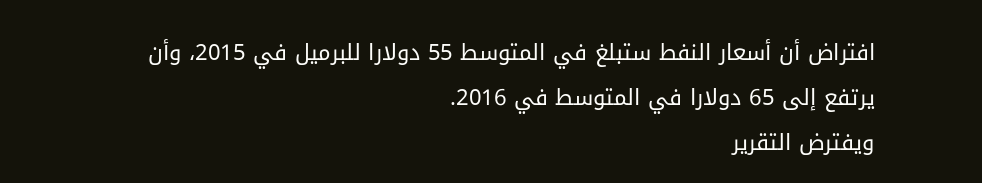افتراض أن أسعار النفط ستبلغ في المتوسط 55 دولارا للبرميل في 2015، وأن يرتفع إلى 65 دولارا في المتوسط في 2016.
ويفترض التقرير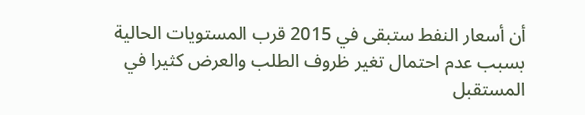أن أسعار النفط ستبقى في 2015 قرب المستويات الحالية بسبب عدم احتمال تغير ظروف الطلب والعرض كثيرا في المستقبل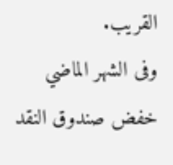القريب.
وفى الشهر الماضي خفض صندوق النقد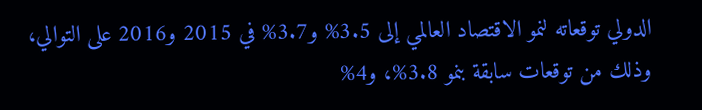الدولي توقعاته لنمو الاقتصاد العالمي إلى 3.5% و3.7% في 2015 و2016 على التوالي، وذلك من توقعات سابقة بنمو 3.8%، و4%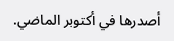أصدرها في أكتوبر الماضي.